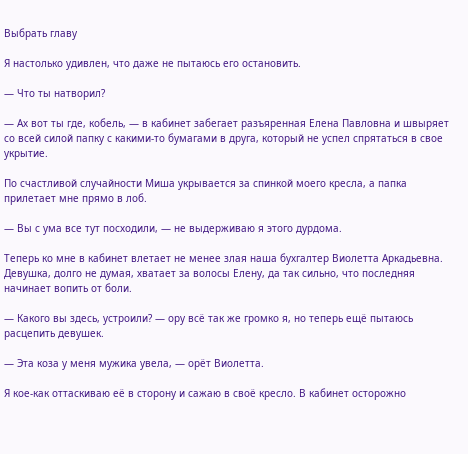Выбрать главу

Я настолько удивлен, что даже не пытаюсь его остановить.

— Что ты натворил?

— Ах вот ты где, кобель, — в кабинет забегает разъяренная Елена Павловна и швыряет со всей силой папку с какими-то бумагами в друга, который не успел спрятаться в свое укрытие.

По счастливой случайности Миша укрывается за спинкой моего кресла, а папка прилетает мне прямо в лоб.

— Вы с ума все тут посходили, — не выдерживаю я этого дурдома.

Теперь ко мне в кабинет влетает не менее злая наша бухгалтер Виолетта Аркадьевна. Девушка, долго не думая, хватает за волосы Елену, да так сильно, что последняя начинает вопить от боли.

— Какого вы здесь, устроили? — ору всё так же громко я, но теперь ещё пытаюсь расцепить девушек.

— Эта коза у меня мужика увела, — орёт Виолетта.

Я кое-как оттаскиваю её в сторону и сажаю в своё кресло. В кабинет осторожно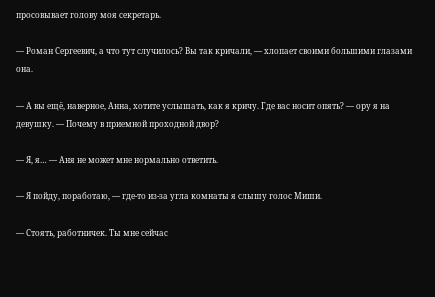просовывает голову моя секретарь.

— Роман Сергеевич, а что тут случилось? Вы так кричали, — хлопает своими большими глазами она.

— А вы ещё, наверное, Анна, хотите услышать, как я кричу. Где вас носит опять? — ору я на девушку. — Почему в приемной проходной двор?

— Я, я… — Аня не может мне нормально ответить.

— Я пойду, поработаю, — где-то из-за угла комнаты я слышу голос Миши.

— Стоять, работничек. Ты мне сейчас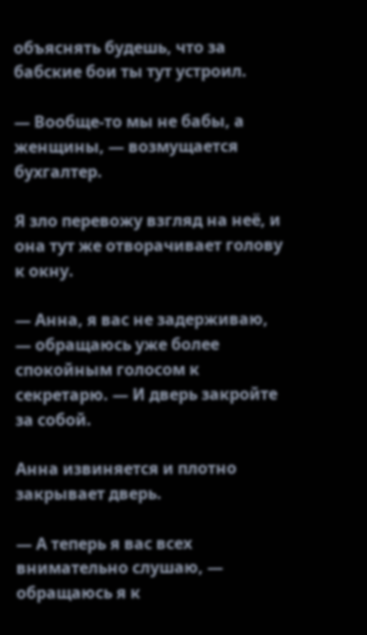объяснять будешь, что за бабские бои ты тут устроил.

— Вообще-то мы не бабы, а женщины, — возмущается бухгалтер.

Я зло перевожу взгляд на неё, и она тут же отворачивает голову к окну.

— Анна, я вас не задерживаю, — обращаюсь уже более спокойным голосом к секретарю. — И дверь закройте за собой.

Анна извиняется и плотно закрывает дверь.

— А теперь я вас всех внимательно слушаю, — обращаюсь я к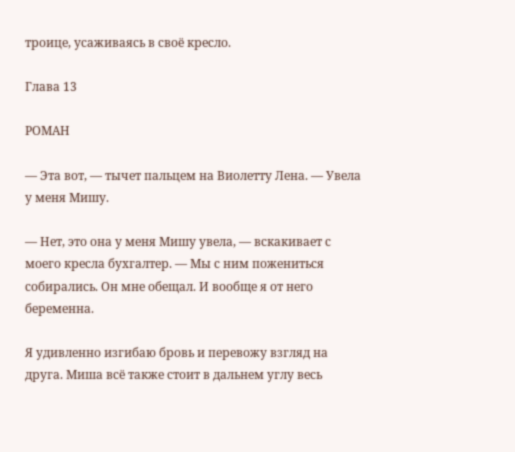троице, усаживаясь в своё кресло.

Глава 13

РОМАН

— Эта вот, — тычет пальцем на Виолетту Лена. — Увела у меня Мишу.

— Нет, это она у меня Мишу увела, — вскакивает с моего кресла бухгалтер. — Мы с ним пожениться собирались. Он мне обещал. И вообще я от него беременна.

Я удивленно изгибаю бровь и перевожу взгляд на друга. Миша всё также стоит в дальнем углу весь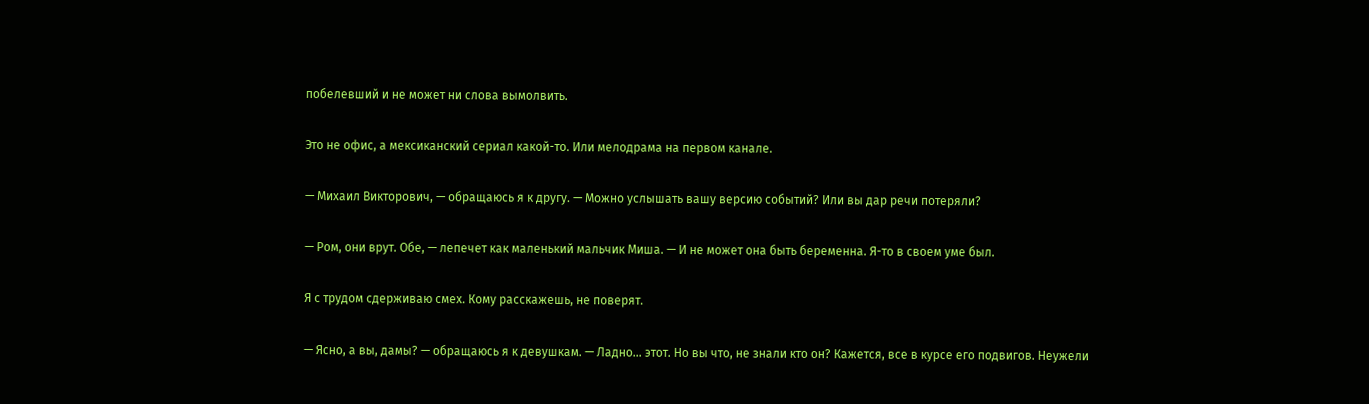побелевший и не может ни слова вымолвить.

Это не офис, а мексиканский сериал какой-то. Или мелодрама на первом канале.

— Михаил Викторович, — обращаюсь я к другу. — Можно услышать вашу версию событий? Или вы дар речи потеряли?

— Ром, они врут. Обе, — лепечет как маленький мальчик Миша. — И не может она быть беременна. Я-то в своем уме был.

Я с трудом сдерживаю смех. Кому расскажешь, не поверят.

— Ясно, а вы, дамы? — обращаюсь я к девушкам. — Ладно… этот. Но вы что, не знали кто он? Кажется, все в курсе его подвигов. Неужели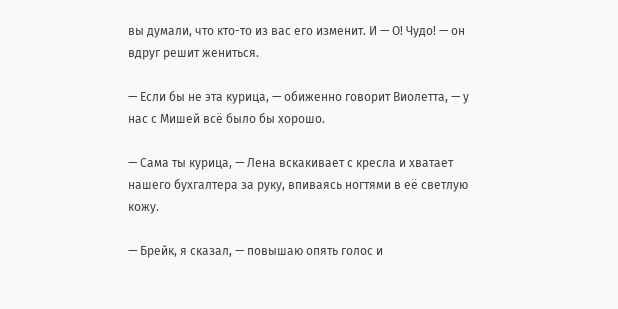вы думали, что кто-то из вас его изменит. И — О! Чудо! — он вдруг решит жениться.

— Если бы не эта курица, — обиженно говорит Виолетта, — у нас с Мишей всё было бы хорошо.

— Сама ты курица, — Лена вскакивает с кресла и хватает нашего бухгалтера за руку, впиваясь ногтями в её светлую кожу.

— Брейк, я сказал, — повышаю опять голос и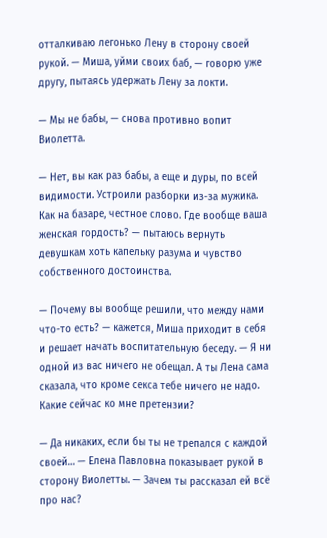отталкиваю легонько Лену в сторону своей рукой. — Миша, уйми своих баб, — говорю уже другу, пытаясь удержать Лену за локти.

— Мы не бабы, — снова противно вопит Виолетта.

— Нет, вы как раз бабы, а еще и дуры, по всей видимости. Устроили разборки из-за мужика. Как на базаре, честное слово. Где вообще ваша женская гордость? — пытаюсь вернуть девушкам хоть капельку разума и чувство собственного достоинства.

— Почему вы вообще решили, что между нами что-то есть? — кажется, Миша приходит в себя и решает начать воспитательную беседу. — Я ни одной из вас ничего не обещал. А ты Лена сама сказала, что кроме секса тебе ничего не надо. Какие сейчас ко мне претензии?

— Да никаких, если бы ты не трепался с каждой своей… — Елена Павловна показывает рукой в сторону Виолетты. — Зачем ты рассказал ей всё про нас?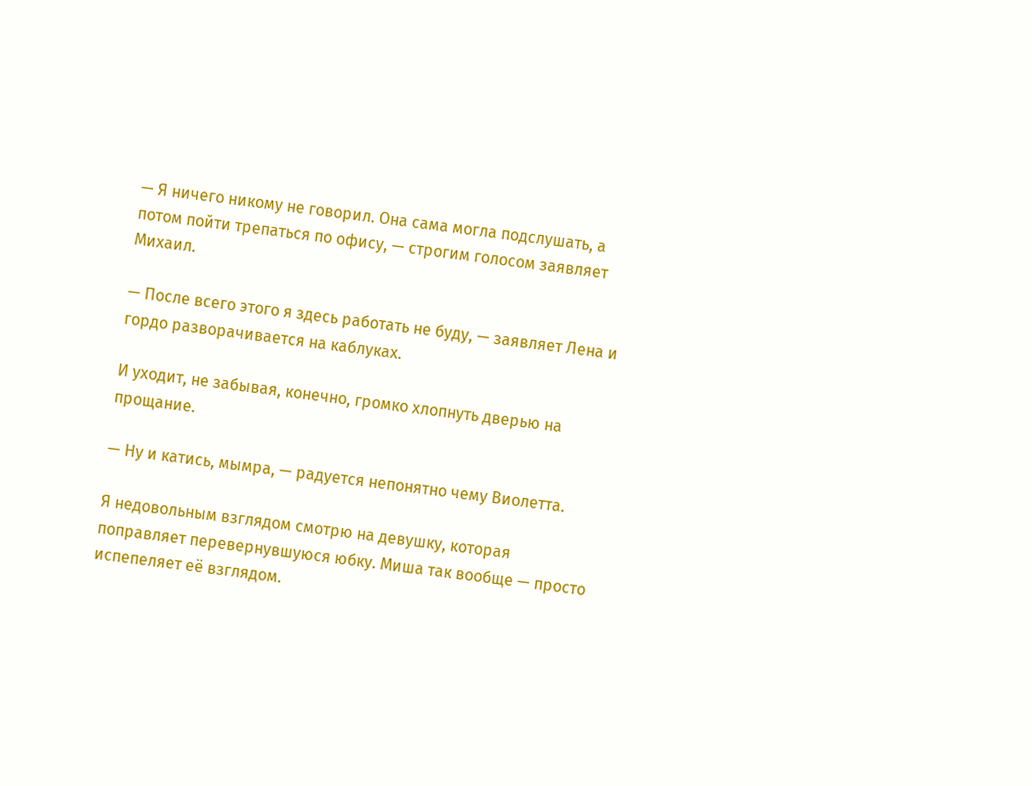— Я ничего никому не говорил. Она сама могла подслушать, а потом пойти трепаться по офису, — строгим голосом заявляет Михаил.

— После всего этого я здесь работать не буду, — заявляет Лена и гордо разворачивается на каблуках.

И уходит, не забывая, конечно, громко хлопнуть дверью на прощание.

— Ну и катись, мымра, — радуется непонятно чему Виолетта.

Я недовольным взглядом смотрю на девушку, которая поправляет перевернувшуюся юбку. Миша так вообще — просто испепеляет её взглядом.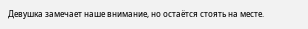Девушка замечает наше внимание, но остаётся стоять на месте.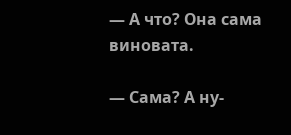— А что? Она сама виновата.

— Сама? А ну-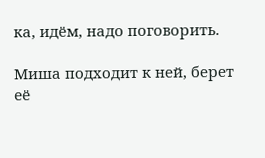ка, идём, надо поговорить.

Миша подходит к ней, берет её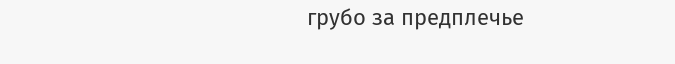грубо за предплечье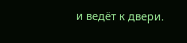и ведёт к двери.